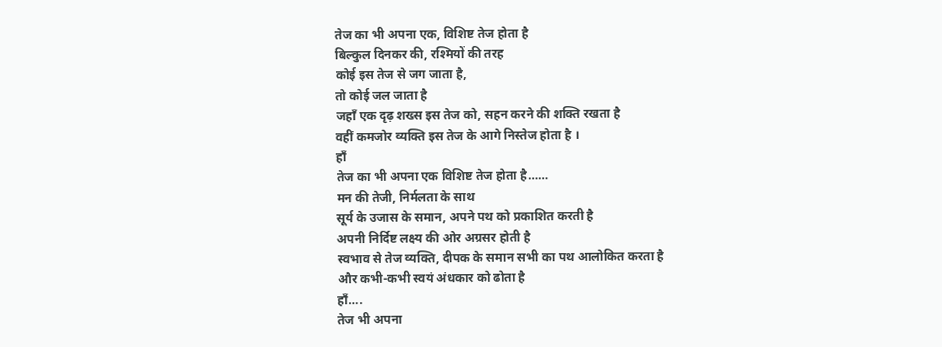तेज का भी अपना एक, विशिष्ट तेज होता है
बिल्कुल दिनकर की, रश्मियों की तरह
कोई इस तेज से जग जाता है,
तो कोई जल जाता है
जहाँ एक दृढ़ शख्स इस तेज को, सहन करने की शक्ति रखता है
वहीं कमजोर व्यक्ति इस तेज के आगे निस्तेज होता है ।
हाँ
तेज का भी अपना एक विशिष्ट तेज होता है……
मन की तेजी, निर्मलता के साथ
सूर्य के उजास के समान, अपने पथ को प्रकाशित करती है
अपनी निर्दिष्ट लक्ष्य की ओर अग्रसर होती है
स्वभाव से तेज व्यक्ति, दीपक के समान सभी का पथ आलोकित करता है
और कभी-कभी स्वयं अंधकार को ढोता है
हाँ….
तेज भी अपना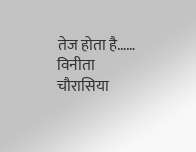तेज होता है……
विनीता चौरासिया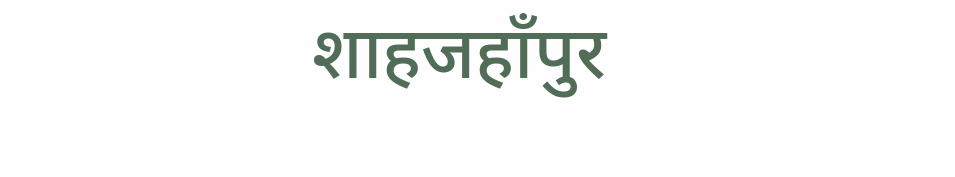शाहजहाँपुर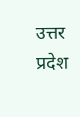उत्तर प्रदेश